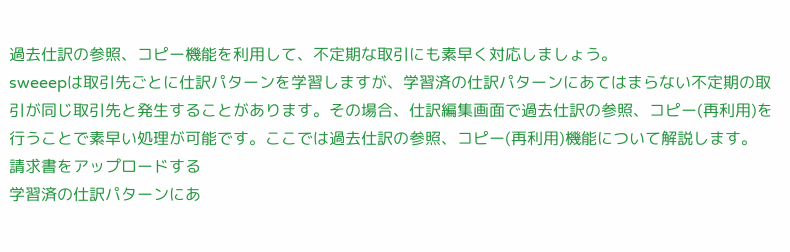過去仕訳の参照、コピー機能を利用して、不定期な取引にも素早く対応しましょう。
sweeepは取引先ごとに仕訳パターンを学習しますが、学習済の仕訳パターンにあてはまらない不定期の取引が同じ取引先と発生することがあります。その場合、仕訳編集画面で過去仕訳の参照、コピー(再利用)を行うことで素早い処理が可能です。ここでは過去仕訳の参照、コピー(再利用)機能について解説します。
請求書をアップロードする
学習済の仕訳パターンにあ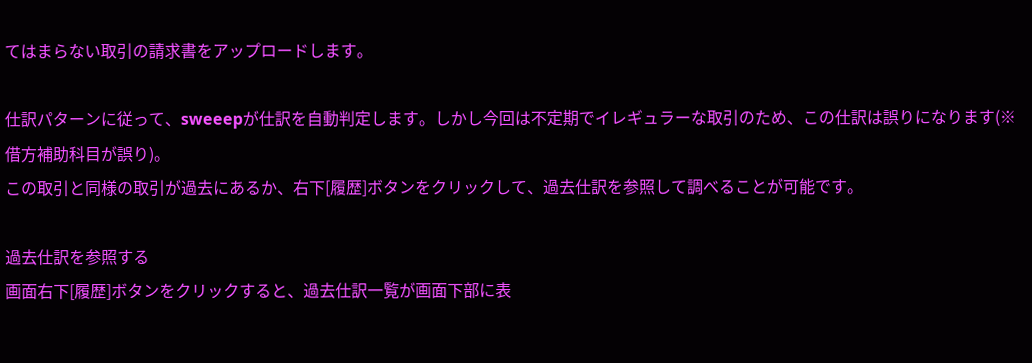てはまらない取引の請求書をアップロードします。

仕訳パターンに従って、sweeepが仕訳を自動判定します。しかし今回は不定期でイレギュラーな取引のため、この仕訳は誤りになります(※借方補助科目が誤り)。
この取引と同様の取引が過去にあるか、右下[履歴]ボタンをクリックして、過去仕訳を参照して調べることが可能です。

過去仕訳を参照する
画面右下[履歴]ボタンをクリックすると、過去仕訳一覧が画面下部に表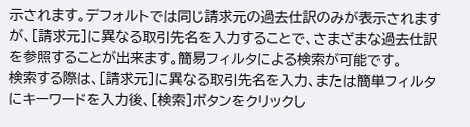示されます。デフォルトでは同じ請求元の過去仕訳のみが表示されますが、[請求元]に異なる取引先名を入力することで、さまざまな過去仕訳を参照することが出来ます。簡易フィルタによる検索が可能です。
検索する際は、[請求元]に異なる取引先名を入力、または簡単フィルタにキーワードを入力後、[検索]ボタンをクリックし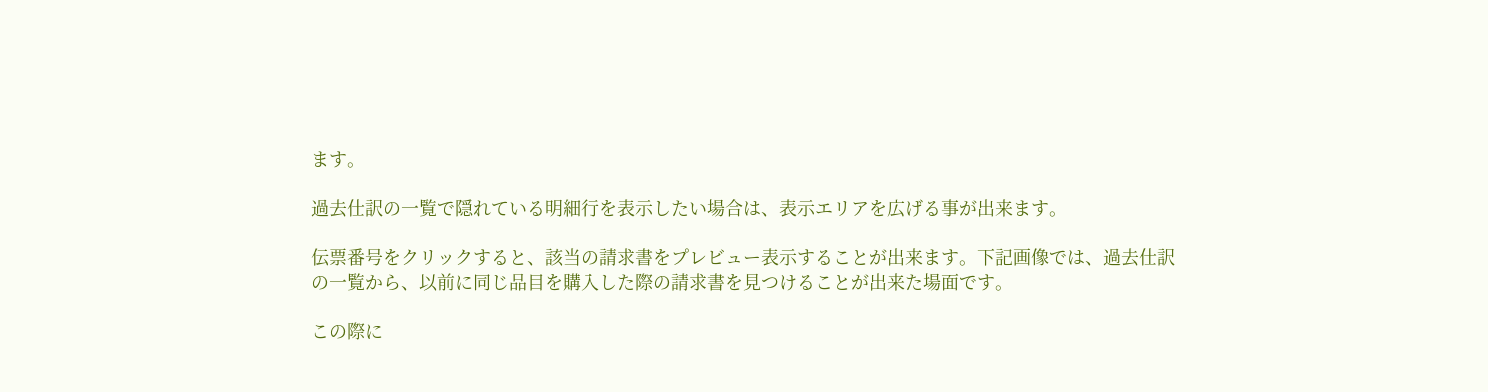ます。

過去仕訳の一覧で隠れている明細行を表示したい場合は、表示エリアを広げる事が出来ます。

伝票番号をクリックすると、該当の請求書をプレビュー表示することが出来ます。下記画像では、過去仕訳の一覧から、以前に同じ品目を購入した際の請求書を見つけることが出来た場面です。

この際に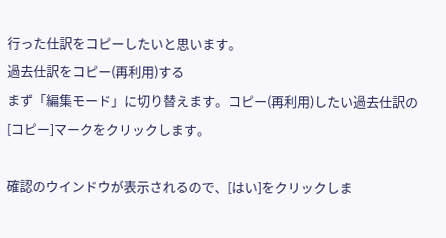行った仕訳をコピーしたいと思います。
過去仕訳をコピー(再利用)する
まず「編集モード」に切り替えます。コピー(再利用)したい過去仕訳の[コピー]マークをクリックします。

確認のウインドウが表示されるので、[はい]をクリックしま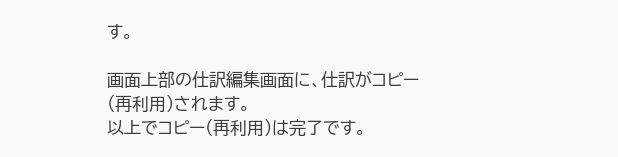す。

画面上部の仕訳編集画面に、仕訳がコピー(再利用)されます。
以上でコピー(再利用)は完了です。